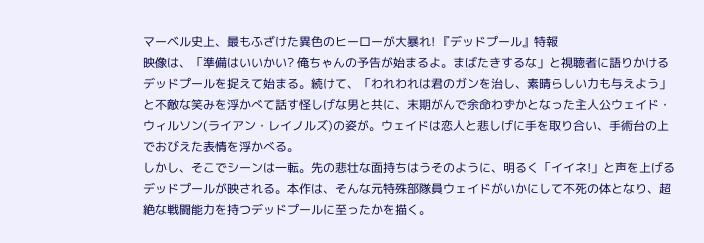マーベル史上、最もふざけた異色のヒーローが大暴れ! 『デッドプール』特報
映像は、「準備はいいかい? 俺ちゃんの予告が始まるよ。まばたきするな」と視聴者に語りかけるデッドプールを捉えて始まる。続けて、「われわれは君のガンを治し、素晴らしい力も与えよう」と不敵な笑みを浮かべて話す怪しげな男と共に、末期がんで余命わずかとなった主人公ウェイド・ウィルソン(ライアン・レイノルズ)の姿が。ウェイドは恋人と悲しげに手を取り合い、手術台の上でおびえた表情を浮かべる。
しかし、そこでシーンは一転。先の悲壮な面持ちはうそのように、明るく「イイネ!」と声を上げるデッドプールが映される。本作は、そんな元特殊部隊員ウェイドがいかにして不死の体となり、超絶な戦闘能力を持つデッドプールに至ったかを描く。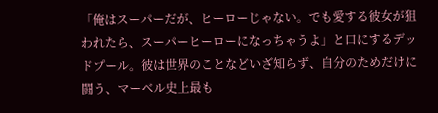「俺はスーパーだが、ヒーローじゃない。でも愛する彼女が狙われたら、スーパーヒーローになっちゃうよ」と口にするデッドプール。彼は世界のことなどいざ知らず、自分のためだけに闘う、マーベル史上最も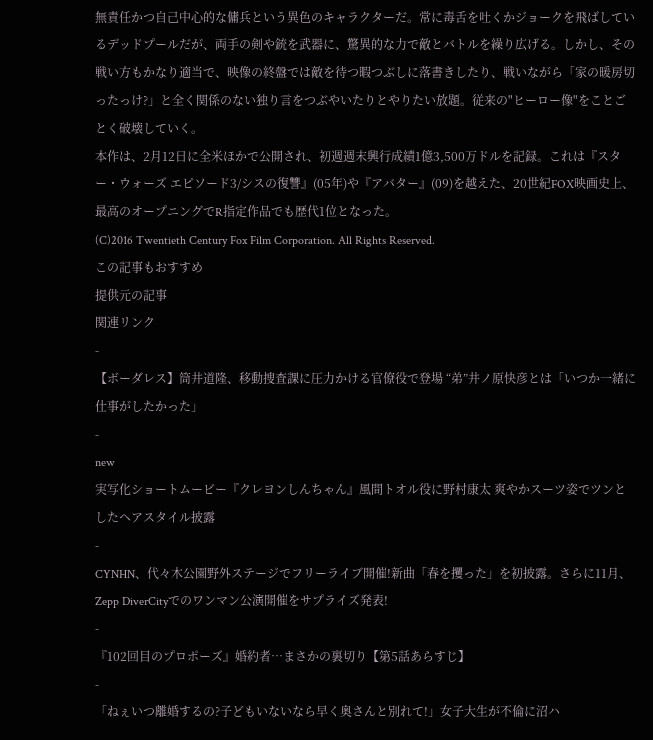無責任かつ自己中心的な傭兵という異色のキャラクターだ。常に毒舌を吐くかジョークを飛ばしているデッドプールだが、両手の剣や銃を武器に、驚異的な力で敵とバトルを繰り広げる。しかし、その戦い方もかなり適当で、映像の終盤では敵を待つ暇つぶしに落書きしたり、戦いながら「家の暖房切ったっけ?」と全く関係のない独り言をつぶやいたりとやりたい放題。従来の"ヒーロー像"をことごとく破壊していく。
本作は、2月12日に全米ほかで公開され、初週週末興行成績1億3,500万ドルを記録。これは『スター・ウォーズ エピソード3/シスの復讐』(05年)や『アバター』(09)を越えた、20世紀FOX映画史上、最高のオープニングでR指定作品でも歴代1位となった。
(C)2016 Twentieth Century Fox Film Corporation. All Rights Reserved.
この記事もおすすめ
提供元の記事
関連リンク
-
【ボーダレス】筒井道隆、移動捜査課に圧力かける官僚役で登場 “弟”井ノ原快彦とは「いつか一緒に仕事がしたかった」
-
new
実写化ショートムービー『クレヨンしんちゃん』風間トオル役に野村康太 爽やかスーツ姿でツンとしたヘアスタイル披露
-
CYNHN、代々木公園野外ステージでフリーライブ開催!新曲「春を攫った」を初披露。さらに11月、Zepp DiverCityでのワンマン公演開催をサプライズ発表!
-
『102回目のプロポーズ』婚約者…まさかの裏切り【第5話あらすじ】
-
「ねぇいつ離婚するの?子どもいないなら早く奥さんと別れて!」女子大生が不倫に沼ハ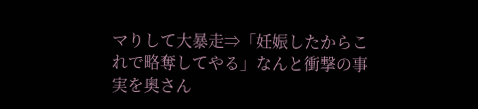マりして大暴走⇒「妊娠したからこれで略奪してやる」なんと衝撃の事実を奥さん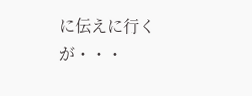に伝えに行くが・・・